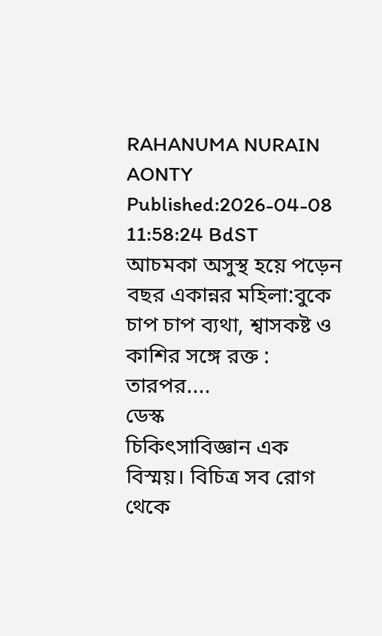RAHANUMA NURAIN AONTY
Published:2026-04-08 11:58:24 BdST
আচমকা অসুস্থ হয়ে পড়েন বছর একান্নর মহিলা:বুকে চাপ চাপ ব্যথা, শ্বাসকষ্ট ও কাশির সঙ্গে রক্ত : তারপর....
ডেস্ক
চিকিৎসাবিজ্ঞান এক বিস্ময়। বিচিত্র সব রোগ থেকে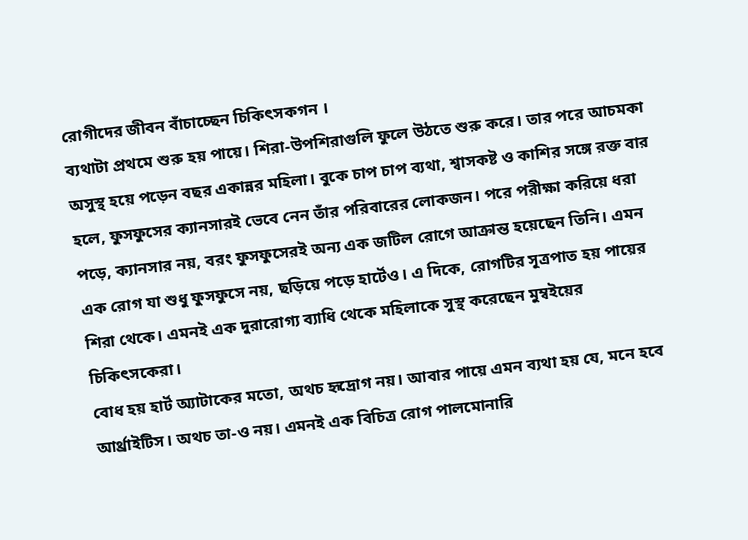রোগীদের জীবন বাঁচাচ্ছেন চিকিৎসকগন ।
ব্যথাটা প্রথমে শুরু হয় পায়ে। শিরা-উপশিরাগুলি ফুলে উঠতে শুরু করে। তার পরে আচমকা অসুস্থ হয়ে পড়েন বছর একান্নর মহিলা। বুকে চাপ চাপ ব্যথা, শ্বাসকষ্ট ও কাশির সঙ্গে রক্ত বার হলে, ফুসফুসের ক্যানসারই ভেবে নেন তাঁর পরিবারের লোকজন। পরে পরীক্ষা করিয়ে ধরা পড়ে, ক্যানসার নয়, বরং ফুসফুসেরই অন্য এক জটিল রোগে আক্রান্ত হয়েছেন তিনি। এমন এক রোগ যা শুধু ফুসফুসে নয়, ছড়িয়ে পড়ে হার্টেও। এ দিকে, রোগটির সূত্রপাত হয় পায়ের শিরা থেকে। এমনই এক দুরারোগ্য ব্যাধি থেকে মহিলাকে সুস্থ করেছেন মুম্বইয়ের চিকিৎসকেরা।
বোধ হয় হার্ট অ্যাটাকের মতো, অথচ হৃদ্রোগ নয়। আবার পায়ে এমন ব্যথা হয় যে, মনে হবে আর্থ্রাইটিস। অথচ তা-ও নয়। এমনই এক বিচিত্র রোগ পালমোনারি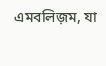এমবলিজ়ম, যা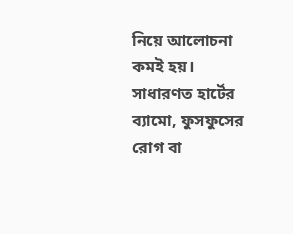নিয়ে আলোচনা কমই হয়। সাধারণত হার্টের ব্যামো, ফুসফুসের রোগ বা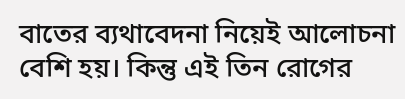বাতের ব্যথাবেদনা নিয়েই আলোচনা বেশি হয়। কিন্তু এই তিন রোগের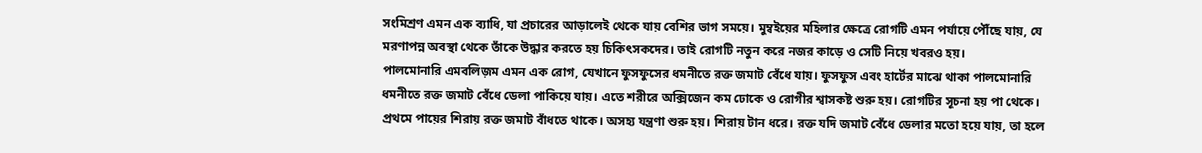সংমিশ্রণ এমন এক ব্যাধি, যা প্রচারের আড়ালেই থেকে যায় বেশির ভাগ সময়ে। মুম্বইয়ের মহিলার ক্ষেত্রে রোগটি এমন পর্যায়ে পৌঁছে যায়, যে মরণাপন্ন অবস্থা থেকে তাঁকে উদ্ধার করতে হয় চিকিৎসকদের। তাই রোগটি নতুন করে নজর কাড়ে ও সেটি নিয়ে খবরও হয়।
পালমোনারি এমবলিজ়ম এমন এক রোগ, যেখানে ফুসফুসের ধমনীতে রক্ত জমাট বেঁধে যায়। ফুসফুস এবং হার্টের মাঝে থাকা পালমোনারি ধমনীতে রক্ত জমাট বেঁধে ডেলা পাকিয়ে যায়। এতে শরীরে অক্সিজেন কম ঢোকে ও রোগীর শ্বাসকষ্ট শুরু হয়। রোগটির সূচনা হয় পা থেকে। প্রথমে পায়ের শিরায় রক্ত জমাট বাঁধতে থাকে। অসহ্য যন্ত্রণা শুরু হয়। শিরায় টান ধরে। রক্ত যদি জমাট বেঁধে ডেলার মতো হয়ে যায়, তা হলে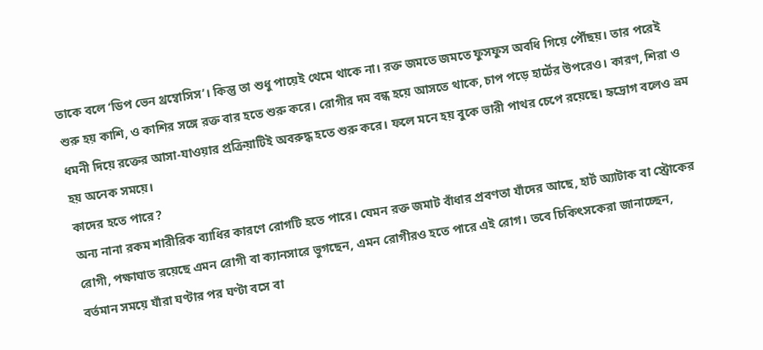তাকে বলে ‘ডিপ ভেন থ্রম্বোসিস’। কিন্তু তা শুধু পায়েই থেমে থাকে না। রক্ত জমতে জমতে ফুসফুস অবধি গিয়ে পৌঁছয়। তার পরেই শুরু হয় কাশি, ও কাশির সঙ্গে রক্ত বার হতে শুরু করে। রোগীর দম বন্ধ হয়ে আসতে থাকে, চাপ পড়ে হার্টের উপরেও। কারণ, শিরা ও ধমনী দিয়ে রক্তের আসা-যাওয়ার প্রক্রিয়াটিই অবরুদ্ধ হতে শুরু করে। ফলে মনে হয় বুকে ভারী পাথর চেপে রয়েছে। হৃদ্রোগ বলেও ভ্রম হয় অনেক সময়ে।
কাদের হতে পারে?
অন্য নানা রকম শারীরিক ব্যাধির কারণে রোগটি হতে পারে। যেমন রক্ত জমাট বাঁধার প্রবণতা যাঁদের আছে, হার্ট অ্যাটাক বা স্ট্রোকের রোগী, পক্ষাঘাত রয়েছে এমন রোগী বা ক্যানসারে ভুগছেন, এমন রোগীরও হতে পারে এই রোগ। তবে চিকিৎসকেরা জানাচ্ছেন, বর্তমান সময়ে যাঁরা ঘণ্টার পর ঘণ্টা বসে বা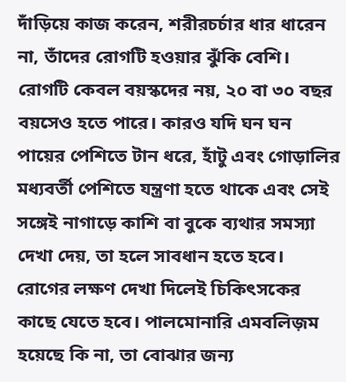দাঁড়িয়ে কাজ করেন, শরীরচর্চার ধার ধারেন না, তাঁদের রোগটি হওয়ার ঝুঁকি বেশি। রোগটি কেবল বয়স্কদের নয়, ২০ বা ৩০ বছর বয়সেও হতে পারে। কারও যদি ঘন ঘন পায়ের পেশিতে টান ধরে, হাঁটু এবং গোড়ালির মধ্যবর্তী পেশিতে যন্ত্রণা হতে থাকে এবং সেই সঙ্গেই নাগাড়ে কাশি বা বুকে ব্যথার সমস্যা দেখা দেয়, তা হলে সাবধান হতে হবে।
রোগের লক্ষণ দেখা দিলেই চিকিৎসকের কাছে যেতে হবে। পালমোনারি এমবলিজ়ম হয়েছে কি না, তা বোঝার জন্য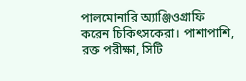পালমোনারি অ্যাঞ্জিওগ্রাফি করেন চিকিৎসকেরা। পাশাপাশি, রক্ত পরীক্ষা, সিটি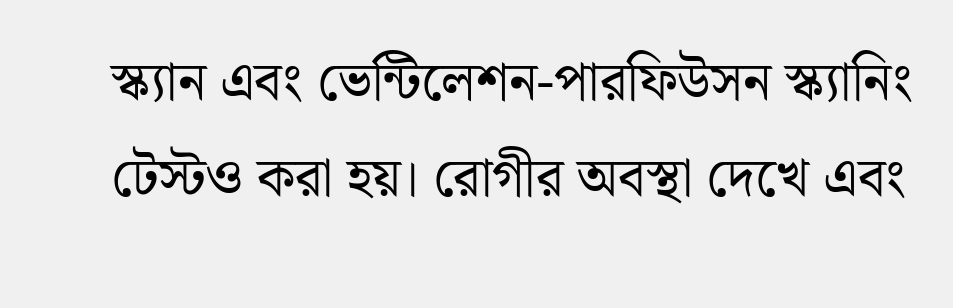স্ক্যান এবং ভেন্টিলেশন-পারফিউসন স্ক্যানিং টেস্টও করা হয়। রোগীর অবস্থা দেখে এবং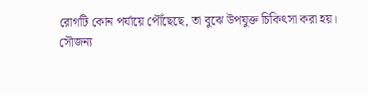রোগটি কোন পর্যায়ে পৌঁছেছে, তা বুঝে উপযুক্ত চিকিৎসা করা হয়।
সৌজন্য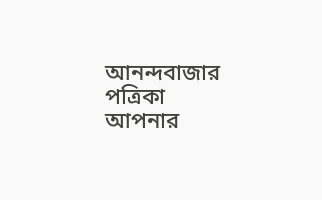আনন্দবাজার পত্রিকা
আপনার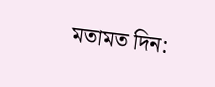মতামত দিন: